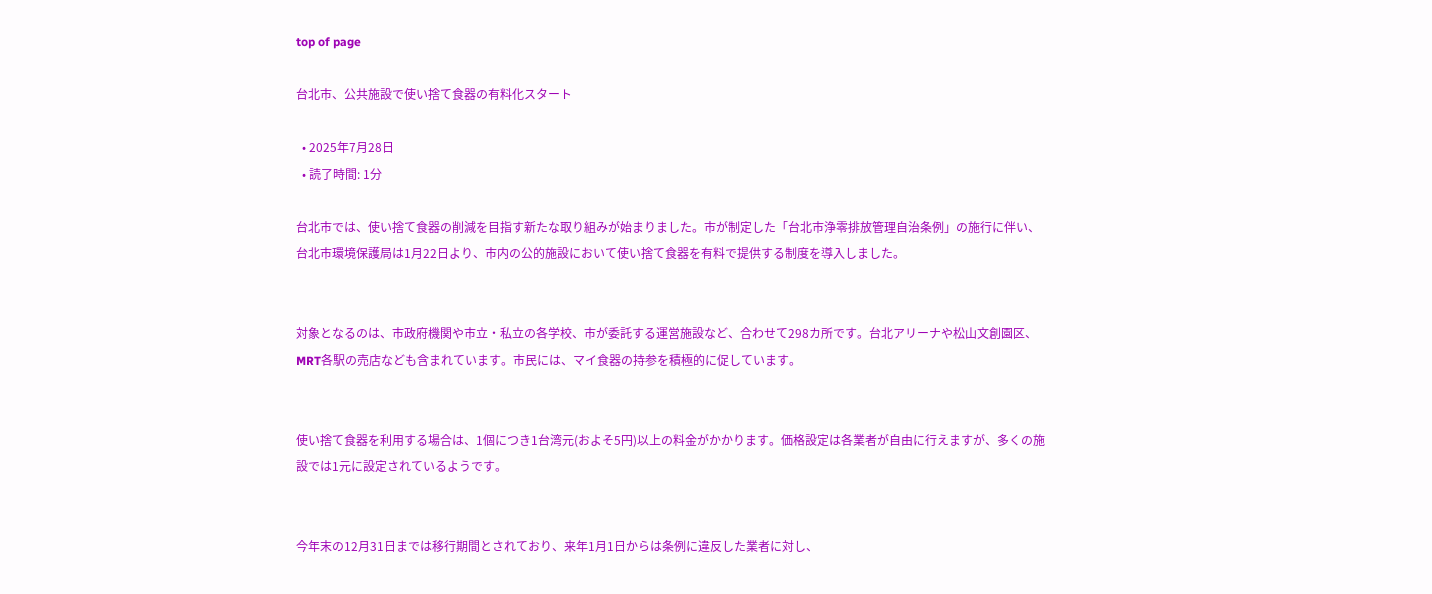top of page

台北市、公共施設で使い捨て食器の有料化スタート

  • 2025年7月28日
  • 読了時間: 1分

台北市では、使い捨て食器の削減を目指す新たな取り組みが始まりました。市が制定した「台北市浄零排放管理自治条例」の施行に伴い、台北市環境保護局は1月22日より、市内の公的施設において使い捨て食器を有料で提供する制度を導入しました。


対象となるのは、市政府機関や市立・私立の各学校、市が委託する運営施設など、合わせて298カ所です。台北アリーナや松山文創園区、MRT各駅の売店なども含まれています。市民には、マイ食器の持参を積極的に促しています。


使い捨て食器を利用する場合は、1個につき1台湾元(およそ5円)以上の料金がかかります。価格設定は各業者が自由に行えますが、多くの施設では1元に設定されているようです。


今年末の12月31日までは移行期間とされており、来年1月1日からは条例に違反した業者に対し、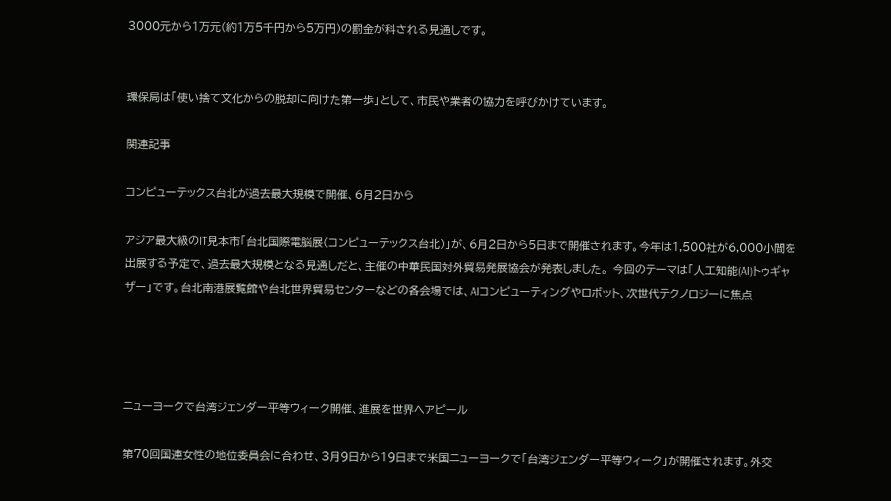3000元から1万元(約1万5千円から5万円)の罰金が科される見通しです。


環保局は「使い捨て文化からの脱却に向けた第一歩」として、市民や業者の協力を呼びかけています。

関連記事

コンピューテックス台北が過去最大規模で開催、6月2日から

アジア最大級のIT見本市「台北国際電脳展(コンピューテックス台北)」が、6月2日から5日まで開催されます。今年は1,500社が6,000小間を出展する予定で、過去最大規模となる見通しだと、主催の中華民国対外貿易発展協会が発表しました。 今回のテーマは「人工知能(AI)トゥギャザー」です。台北南港展覧館や台北世界貿易センターなどの各会場では、AIコンピューティングやロボット、次世代テクノロジーに焦点




ニューヨークで台湾ジェンダー平等ウィーク開催、進展を世界へアピール

第70回国連女性の地位委員会に合わせ、3月9日から19日まで米国ニューヨークで「台湾ジェンダー平等ウィーク」が開催されます。外交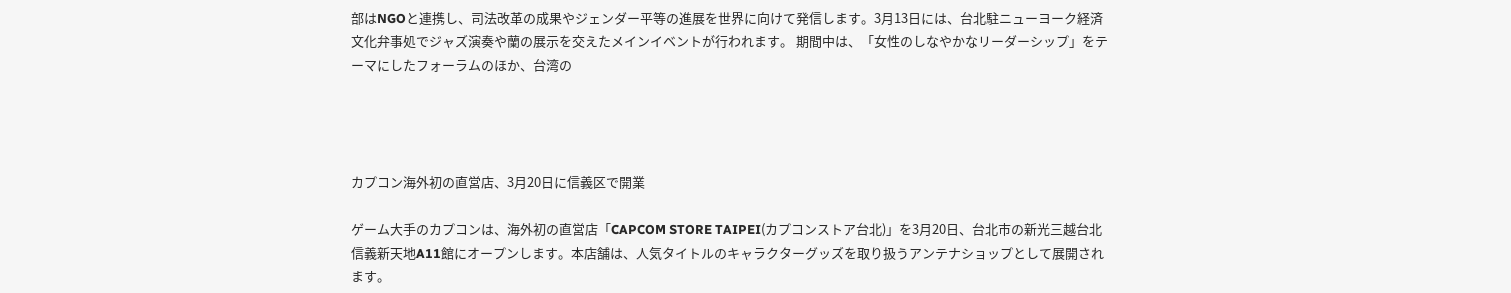部はNGOと連携し、司法改革の成果やジェンダー平等の進展を世界に向けて発信します。3月13日には、台北駐ニューヨーク経済文化弁事処でジャズ演奏や蘭の展示を交えたメインイベントが行われます。 期間中は、「女性のしなやかなリーダーシップ」をテーマにしたフォーラムのほか、台湾の




カプコン海外初の直営店、3月20日に信義区で開業

ゲーム大手のカプコンは、海外初の直営店「CAPCOM STORE TAIPEI(カプコンストア台北)」を3月20日、台北市の新光三越台北信義新天地A11館にオープンします。本店舗は、人気タイトルのキャラクターグッズを取り扱うアンテナショップとして展開されます。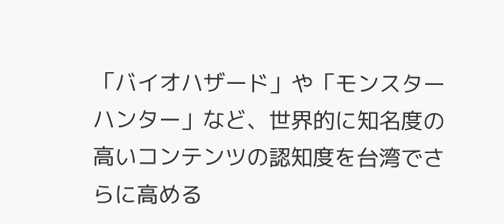「バイオハザード」や「モンスターハンター」など、世界的に知名度の高いコンテンツの認知度を台湾でさらに高める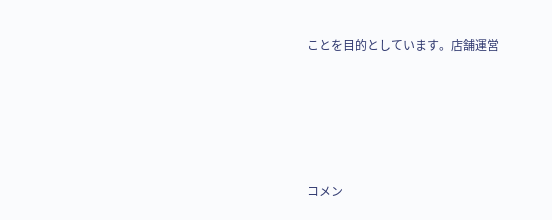ことを目的としています。店舗運営





コメン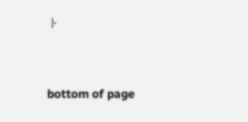ト


bottom of page